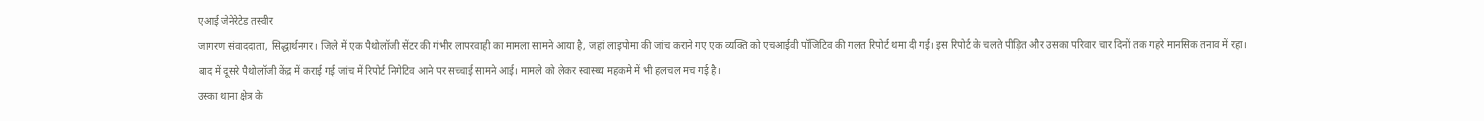एआई जेनेरेटेड तस्वीर
जागरण संवाददाता, सिद्धार्थनगर। जिले में एक पैथोलॉजी सेंटर की गंभीर लापरवाही का मामला सामने आया है, जहां लाइपोमा की जांच कराने गए एक व्यक्ति को एचआईवी पॉजिटिव की गलत रिपोर्ट थमा दी गई। इस रिपोर्ट के चलते पीड़ित और उसका परिवार चार दिनों तक गहरे मानसिक तनाव में रहा।
बाद में दूसरे पैथोलॉजी केंद्र में कराई गई जांच में रिपोर्ट निगेटिव आने पर सच्चाई सामने आई। मामले को लेकर स्वास्थ्य महकमे में भी हलचल मच गई है।
उस्का थाना क्षेत्र के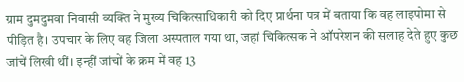ग्राम दुमदुमवा निवासी व्यक्ति ने मुख्य चिकित्साधिकारी को दिए प्रार्थना पत्र में बताया कि वह लाइपोमा से पीड़ित है। उपचार के लिए वह जिला अस्पताल गया था, जहां चिकित्सक ने ऑपरेशन की सलाह देते हुए कुछ जांचें लिखी थीं। इन्हीं जांचों के क्रम में वह 13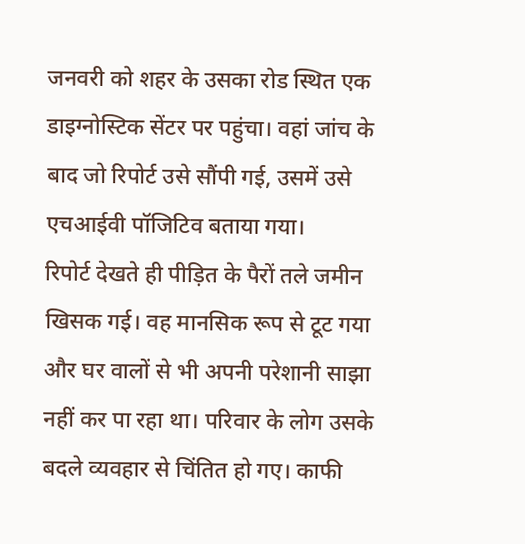जनवरी को शहर के उसका रोड स्थित एक डाइग्नोस्टिक सेंटर पर पहुंचा। वहां जांच के बाद जो रिपोर्ट उसे सौंपी गई, उसमें उसे एचआईवी पॉजिटिव बताया गया।
रिपोर्ट देखते ही पीड़ित के पैरों तले जमीन खिसक गई। वह मानसिक रूप से टूट गया और घर वालों से भी अपनी परेशानी साझा नहीं कर पा रहा था। परिवार के लोग उसके बदले व्यवहार से चिंतित हो गए। काफी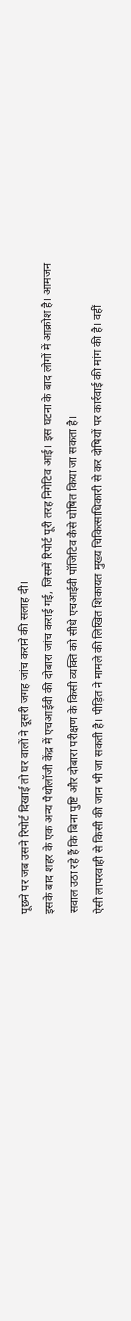पूछने पर जब उसने रिपोर्ट दिखाई तो घर वालों ने दूसरी जगह जांच कराने की सलाह दी।
इसके बाद शहर के एक अन्य पैथोलॉजी केंद्र में एचआईवी की दोबारा जांच कराई गई, जिसमें रिपोर्ट पूरी तरह निगेटिव आई। इस घटना के बाद लोगों में आक्रोश है। आमजन सवाल उठा रहे हैं कि बिना पुष्टि और दोबारा परीक्षण के किसी व्यक्ति को सीधे एचआईवी पॉजिटिव कैसे घोषित किया जा सकता है।
ऐसी लापरवाही से किसी की जान भी जा सकती है। पीड़ित ने मामले की लिखित शिकायत मुख्य चिकित्साधिकारी से कर दोषियों पर कार्रवाई की मांग की है। वहीं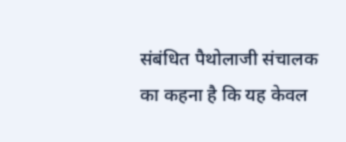संबंधित पैथोलाजी संचालक का कहना है कि यह केवल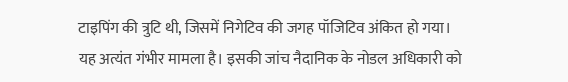टाइपिंग की त्रुटि थी, जिसमें निगेटिव की जगह पॉजिटिव अंकित हो गया।
यह अत्यंत गंभीर मामला है। इसकी जांच नैदानिक के नोडल अधिकारी को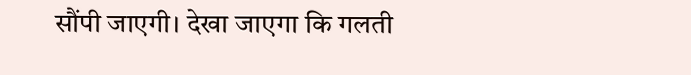सौंपी जाएगी। देखा जाएगा कि गलती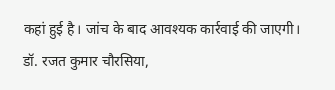कहां हुई है। जांच के बाद आवश्यक कार्रवाई की जाएगी।
डॉ. रजत कुमार चौरसिया,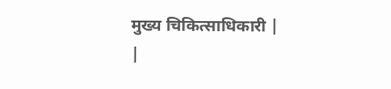मुख्य चिकित्साधिकारी |
|